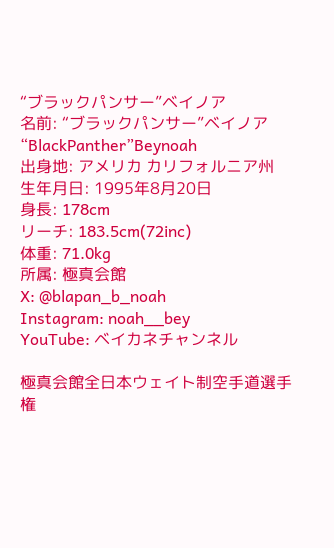“ブラックパンサー”ベイノア
名前: “ブラックパンサー”ベイノア
“BlackPanther”Beynoah
出身地: アメリカ カリフォルニア州
生年月日: 1995年8月20日
身長: 178cm
リーチ: 183.5cm(72inc)
体重: 71.0kg
所属: 極真会館
X: @blapan_b_noah
Instagram: noah__bey
YouTube: ベイカネチャンネル

極真会館全日本ウェイト制空手道選手権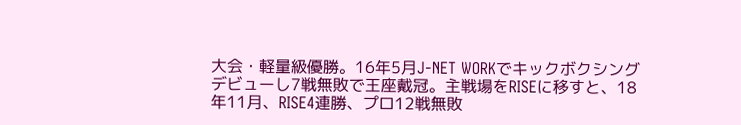大会・軽量級優勝。16年5月J-NET WORKでキックボクシングデビューし7戦無敗で王座戴冠。主戦場をRISEに移すと、18年11月、RISE4連勝、プロ12戦無敗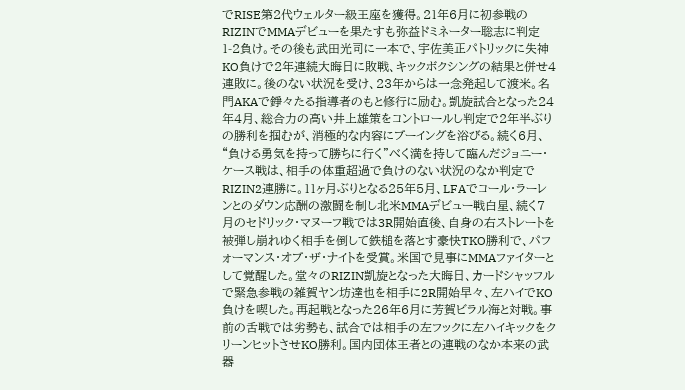でRISE第2代ウェルター級王座を獲得。21年6月に初参戦のRIZINでMMAデビューを果たすも弥益ドミネーター聡志に判定1-2負け。その後も武田光司に一本で、宇佐美正パトリックに失神KO負けで2年連続大晦日に敗戦、キックボクシングの結果と併せ4連敗に。後のない状況を受け、23年からは一念発起して渡米。名門AKAで錚々たる指導者のもと修行に励む。凱旋試合となった24年4月、総合力の高い井上雄策をコントロールし判定で2年半ぶりの勝利を掴むが、消極的な内容にブーイングを浴びる。続く6月、“負ける勇気を持って勝ちに行く”べく満を持して臨んだジョニー・ケース戦は、相手の体重超過で負けのない状況のなか判定でRIZIN2連勝に。11ヶ月ぶりとなる25年5月、LFAでコール・ラーレンとのダウン応酬の激闘を制し北米MMAデビュー戦白星、続く7月のセドリック・マヌーフ戦では3R開始直後、自身の右ストレートを被弾し崩れゆく相手を倒して鉄槌を落とす豪快TKO勝利で、パフォーマンス・オブ・ザ・ナイトを受賞。米国で見事にMMAファイターとして覚醒した。堂々のRIZIN凱旋となった大晦日、カードシャッフルで緊急参戦の雑賀ヤン坊達也を相手に2R開始早々、左ハイでKO負けを喫した。再起戦となった26年6月に芳賀ビラル海と対戦。事前の舌戦では劣勢も、試合では相手の左フックに左ハイキックをクリーンヒットさせKO勝利。国内団体王者との連戦のなか本来の武器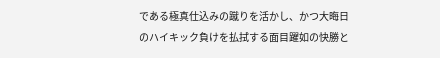である極真仕込みの蹴りを活かし、かつ大晦日のハイキック負けを払拭する面目躍如の快勝と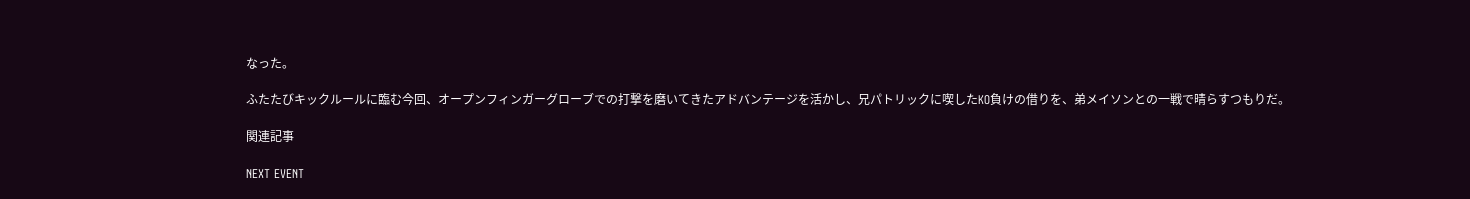なった。

ふたたびキックルールに臨む今回、オープンフィンガーグローブでの打撃を磨いてきたアドバンテージを活かし、兄パトリックに喫したKO負けの借りを、弟メイソンとの一戦で晴らすつもりだ。

関連記事

NEXT EVENT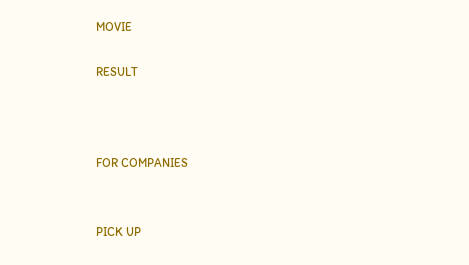MOVIE

RESULT



FOR COMPANIES


PICK UP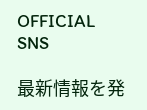OFFICIAL SNS

最新情報を発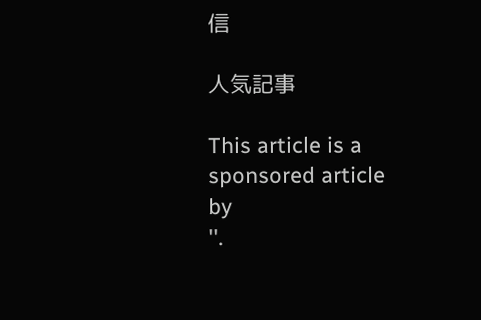信

人気記事

This article is a sponsored article by
''.